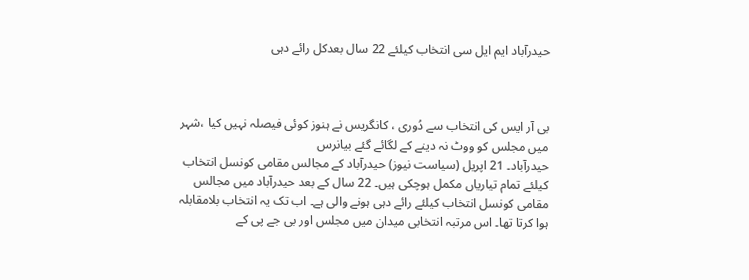حیدرآباد ایم ایل سی انتخاب کیلئے 22 سال بعدکل رائے دہی



بی آر ایس کی انتخاب سے دُوری ، کانگریس نے ہنوز کوئی فیصلہ نہیں کیا ،شہر میں مجلس کو ووٹ نہ دینے کے لگائے گئے بیانرس
حیدرآباد۔ 21 اپریل (سیاست نیوز) حیدرآباد کے مجالس مقامی کونسل انتخاب کیلئے تمام تیاریاں مکمل ہوچکی ہیں۔ 22 سال کے بعد حیدرآباد میں مجالس مقامی کونسل انتخاب کیلئے رائے دہی ہونے والی ہے۔ اب تک یہ انتخاب بلامقابلہ ہوا کرتا تھا۔ اس مرتبہ انتخابی میدان میں مجلس اور بی جے پی کے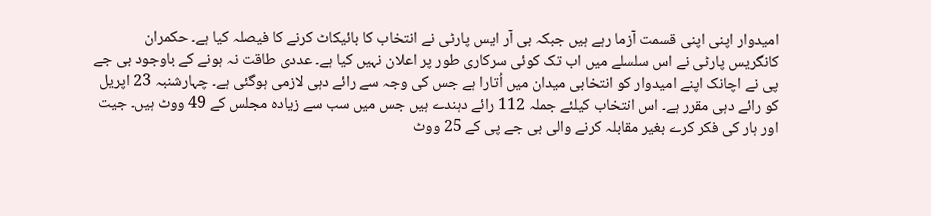امیدوار اپنی اپنی قسمت آزما رہے ہیں جبکہ بی آر ایس پارٹی نے انتخاب کا بائیکاٹ کرنے کا فیصلہ کیا ہے۔ حکمران کانگریس پارٹی نے اس سلسلے میں اب تک کوئی سرکاری طور پر اعلان نہیں کیا ہے۔ عددی طاقت نہ ہونے کے باوجود بی جے پی نے اچانک اپنے امیدوار کو انتخابی میدان میں اُتارا ہے جس کی وجہ سے رائے دہی لازمی ہوگئی ہے۔ چہارشنبہ 23 اپریل کو رائے دہی مقرر ہے۔ اس انتخاب کیلئے جملہ 112 رائے دہندے ہیں جس میں سب سے زیادہ مجلس کے 49 ووٹ ہیں۔ جیت اور ہار کی فکر کرے بغیر مقابلہ کرنے والی بی جے پی کے 25 ووٹ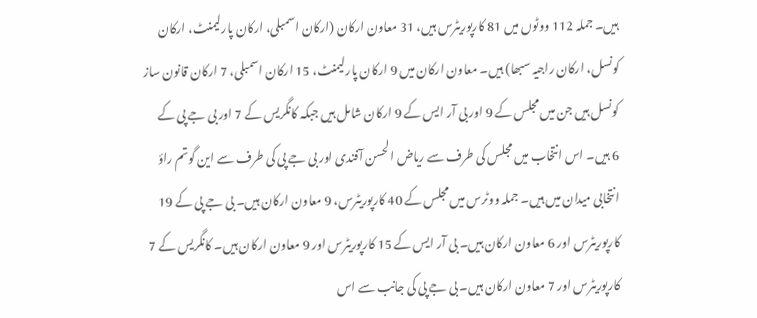ہیں۔ جملہ 112 ووٹوں میں 81 کارپوریٹرس ہیں، 31 معاون ارکان (ارکان اسمبلی، ارکان پارلیمنٹ، ارکان کونسل، ارکان راجیہ سبھا) ہیں۔ معاون ارکان میں 9 ارکان پارلیمنٹ، 15 ارکان اسمبلی، 7 ارکان قانون ساز کونسل ہیں جن میں مجلس کے 9 اور بی آر ایس کے 9 ارکان شامل ہیں جبکہ کانگریس کے 7 اور بی جے پی کے 6 ہیں۔ اس انتخاب میں مجلس کی طرف سے ریاض الحسن آفندی اور بی جے پی کی طرف سے این گوتم راؤ انتخابی میدان میں ہیں۔ جملہ ووٹرس میں مجلس کے 40 کارپوریٹرس، 9 معاون ارکان ہیں۔ بی جے پی کے 19 کارپوریٹرس اور 6 معاون ارکان ہیں۔ بی آر ایس کے 15 کارپوریٹرس اور 9 معاون ارکان ہیں۔ کانگریس کے 7 کارپوریٹرس اور 7 معاون ارکان ہیں۔ بی جے پی کی جانب سے اس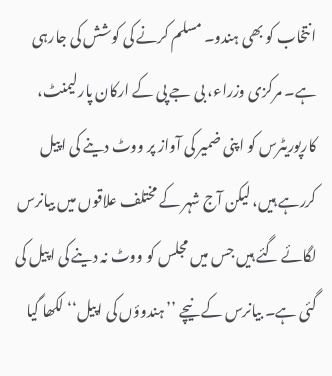انتخاب کو بھی ہندو۔ مسلم کرنے کی کوشش کی جارہی ہے۔ مرکزی وزراء، بی جے پی کے ارکان پارلیمنٹ، کارپوریٹرس کو اپنی ضمیر کی آواز پر ووٹ دینے کی اپیل کررہے ہیں، لیکن آج شہر کے مختلف علاقوں میں بیانرس لگائے گئے ہیں جس میں مجلس کو ووٹ نہ دینے کی اپیل کی گئی ہے۔ بیانرس کے نیچے ’’ہندوؤں کی اپیل‘‘ لکھا گیا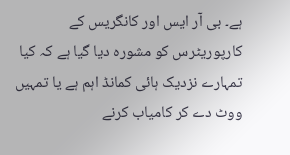ہے۔ بی آر ایس اور کانگریس کے کارپوریٹرس کو مشورہ دیا گیا ہے کہ کیا تمہارے نزدیک ہائی کمانڈ اہم ہے یا تمہیں ووٹ دے کر کامیاب کرنے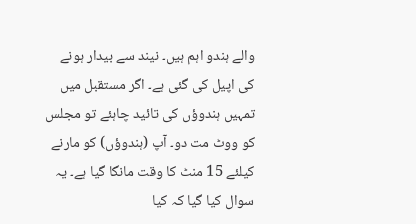والے ہندو اہم ہیں۔ نیند سے بیدار ہونے کی اپیل کی گئی ہے۔ اگر مستقبل میں تمہیں ہندوؤں کی تائید چاہئے تو مجلس کو ووٹ مت دو۔ آپ (ہندوؤں) کو مارنے کیلئے 15 منٹ کا وقت مانگا گیا ہے۔ یہ سوال کیا گیا کہ کیا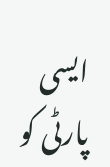ایسی پارٹی کو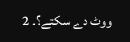ووٹ دے سکتے؟۔ 2